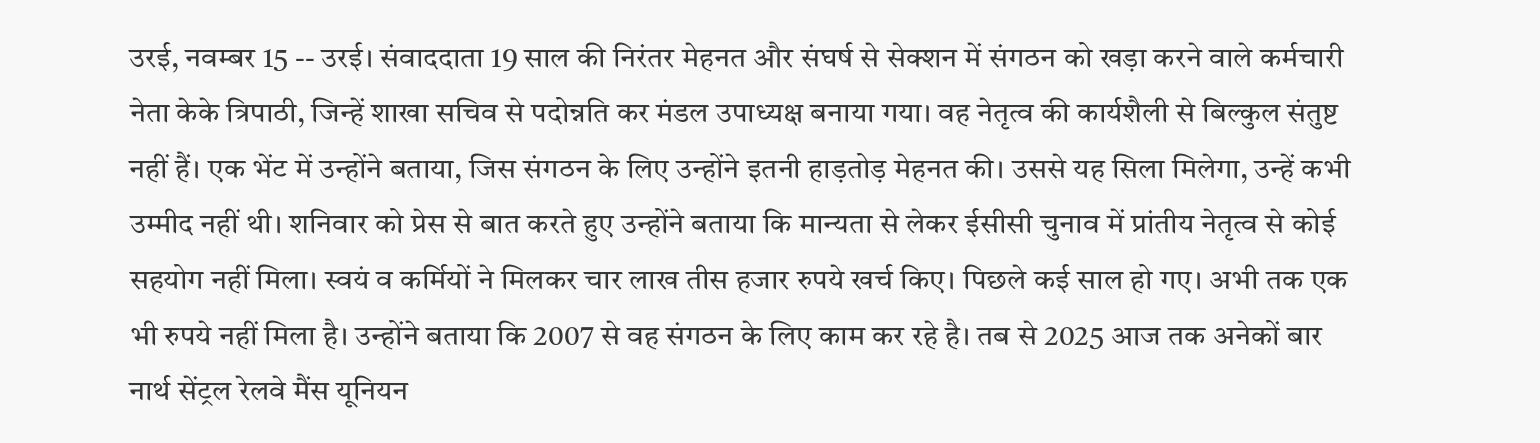उरई, नवम्बर 15 -- उरई। संवाददाता 19 साल की निरंतर मेहनत और संघर्ष से सेक्शन में संगठन को खड़ा करने वाले कर्मचारी नेता केके त्रिपाठी, जिन्हें शाखा सचिव से पदोन्नति कर मंडल उपाध्यक्ष बनाया गया। वह नेतृत्व की कार्यशैली से बिल्कुल संतुष्ट नहीं हैं। एक भेंट में उन्होंने बताया, जिस संगठन के लिए उन्होंने इतनी हाड़तोड़ मेहनत की। उससे यह सिला मिलेगा, उन्हें कभी उम्मीद नहीं थी। शनिवार को प्रेस से बात करते हुए उन्होंने बताया कि मान्यता से लेकर ईसीसी चुनाव में प्रांतीय नेतृत्व से कोई सहयोग नहीं मिला। स्वयं व कर्मियों ने मिलकर चार लाख तीस हजार रुपये खर्च किए। पिछले कई साल हो गए। अभी तक एक भी रुपये नहीं मिला है। उन्होंने बताया कि 2007 से वह संगठन के लिए काम कर रहे है। तब से 2025 आज तक अनेकों बार नार्थ सेंट्रल रेलवे मैंस यूनियन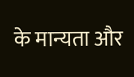के मान्यता और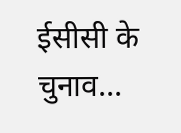ईसीसी के चुनाव...